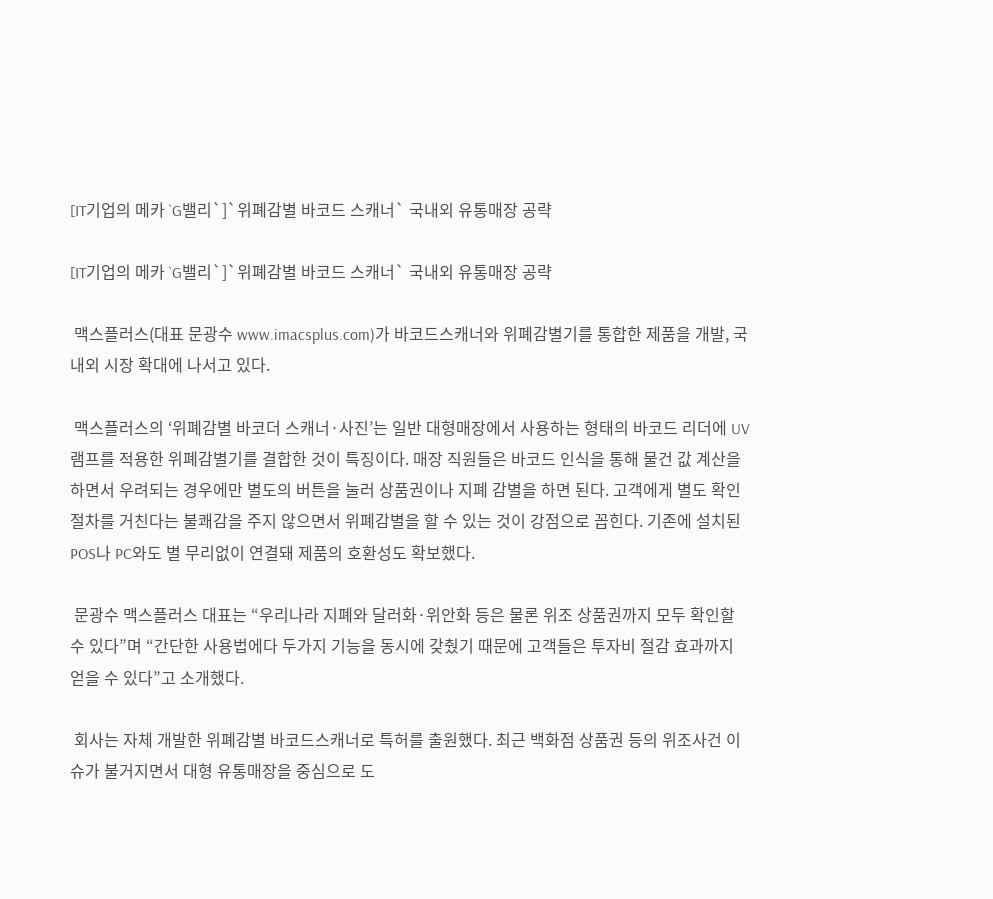[IT기업의 메카 `G밸리`]`위폐감별 바코드 스캐너` 국내외 유통매장 공략

[IT기업의 메카 `G밸리`]`위폐감별 바코드 스캐너` 국내외 유통매장 공략

 맥스플러스(대표 문광수 www.imacsplus.com)가 바코드스캐너와 위폐감별기를 통합한 제품을 개발, 국내외 시장 확대에 나서고 있다.

 맥스플러스의 ‘위폐감별 바코더 스캐너·사진’는 일반 대형매장에서 사용하는 형태의 바코드 리더에 UV램프를 적용한 위폐감별기를 결합한 것이 특징이다. 매장 직원들은 바코드 인식을 통해 물건 값 계산을 하면서 우려되는 경우에만 별도의 버튼을 눌러 상품권이나 지폐 감별을 하면 된다. 고객에게 별도 확인절차를 거친다는 불쾌감을 주지 않으면서 위폐감별을 할 수 있는 것이 강점으로 꼽힌다. 기존에 설치된 POS나 PC와도 별 무리없이 연결돼 제품의 호환성도 확보했다.

 문광수 맥스플러스 대표는 “우리나라 지폐와 달러화·위안화 등은 물론 위조 상품권까지 모두 확인할 수 있다”며 “간단한 사용법에다 두가지 기능을 동시에 갖췄기 때문에 고객들은 투자비 절감 효과까지 얻을 수 있다”고 소개했다.

 회사는 자체 개발한 위폐감별 바코드스캐너로 특허를 출원했다. 최근 백화점 상품권 등의 위조사건 이슈가 불거지면서 대형 유통매장을 중심으로 도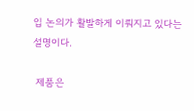입 논의가 활발하게 이뤄지고 있다는 설명이다.

 제품은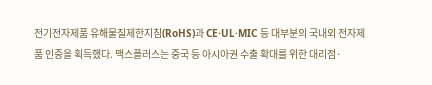전기전자제품 유해물질제한지침(RoHS)과 CE·UL·MIC 등 대부분의 국내외 전자제품 인증을 획득했다. 맥스플러스는 중국 등 아시아권 수출 확대를 위한 대리점·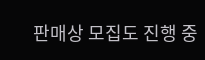판매상 모집도 진행 중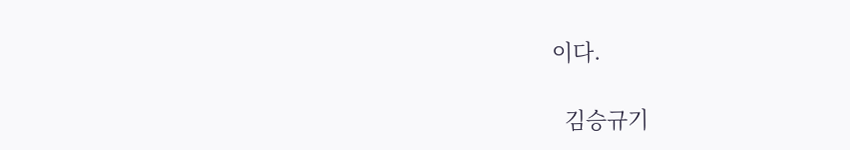이다.

  김승규기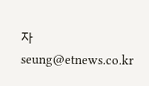자 seung@etnews.co.kr